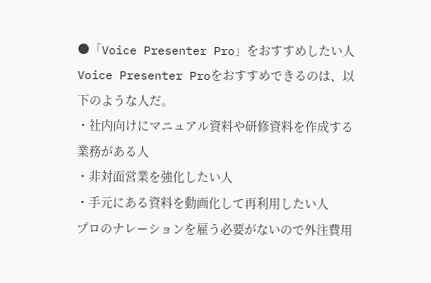●「Voice Presenter Pro」をおすすめしたい人
Voice Presenter Proをおすすめできるのは、以下のような人だ。
・社内向けにマニュアル資料や研修資料を作成する業務がある人
・非対面営業を強化したい人
・手元にある資料を動画化して再利用したい人
プロのナレーションを雇う必要がないので外注費用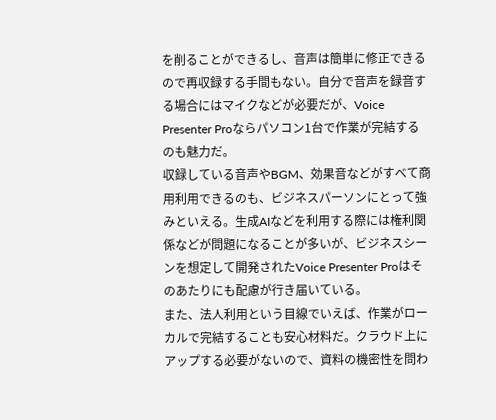を削ることができるし、音声は簡単に修正できるので再収録する手間もない。自分で音声を録音する場合にはマイクなどが必要だが、Voice Presenter Proならパソコン1台で作業が完結するのも魅力だ。
収録している音声やBGM、効果音などがすべて商用利用できるのも、ビジネスパーソンにとって強みといえる。生成AIなどを利用する際には権利関係などが問題になることが多いが、ビジネスシーンを想定して開発されたVoice Presenter Proはそのあたりにも配慮が行き届いている。
また、法人利用という目線でいえば、作業がローカルで完結することも安心材料だ。クラウド上にアップする必要がないので、資料の機密性を問わ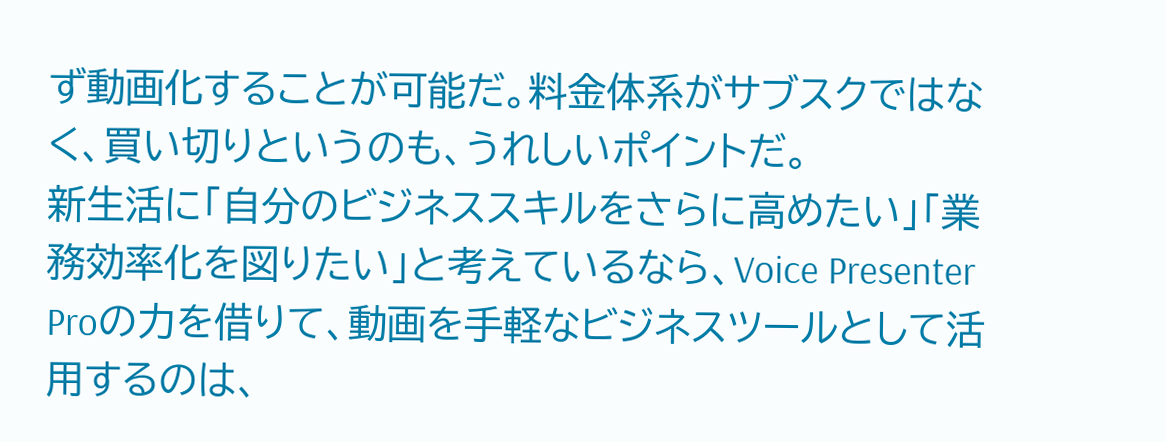ず動画化することが可能だ。料金体系がサブスクではなく、買い切りというのも、うれしいポイントだ。
新生活に「自分のビジネススキルをさらに高めたい」「業務効率化を図りたい」と考えているなら、Voice Presenter Proの力を借りて、動画を手軽なビジネスツールとして活用するのは、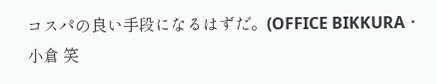コスパの良い手段になるはずだ。(OFFICE BIKKURA・小倉 笑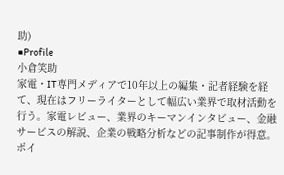助)
■Profile
小倉笑助
家電・IT専門メディアで10年以上の編集・記者経験を経て、現在はフリーライターとして幅広い業界で取材活動を行う。家電レビュー、業界のキーマンインタビュー、金融サービスの解説、企業の戦略分析などの記事制作が得意。ポイ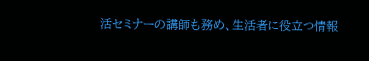活セミナーの講師も務め、生活者に役立つ情報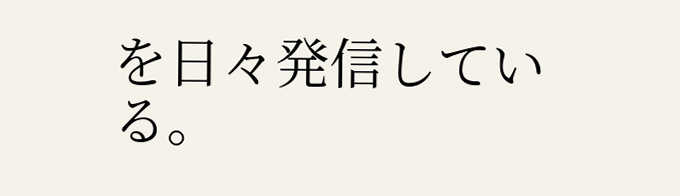を日々発信している。